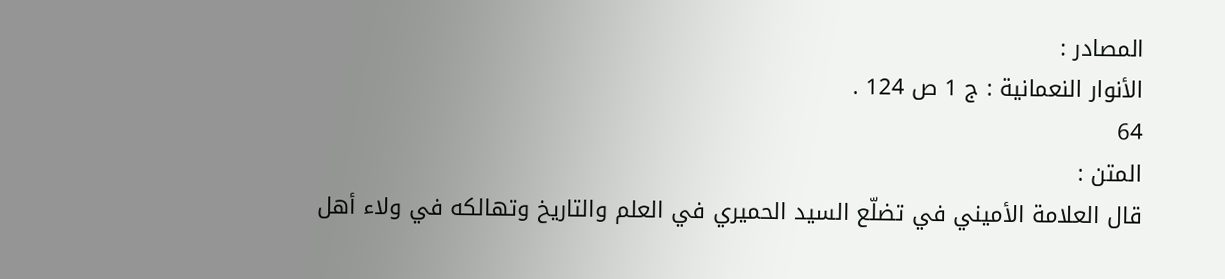المصادر :
الأنوار النعمانية : ج 1 ص 124 .
64
المتن :
قال العلامة الأميني في تضلّع السيد الحميري في العلم والتاريخ وتهالكه في ولاء أهل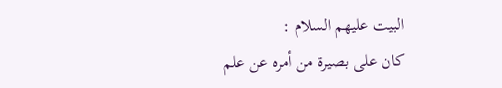البيت عليهم السلام :
كان على بصيرة من أمره عن علم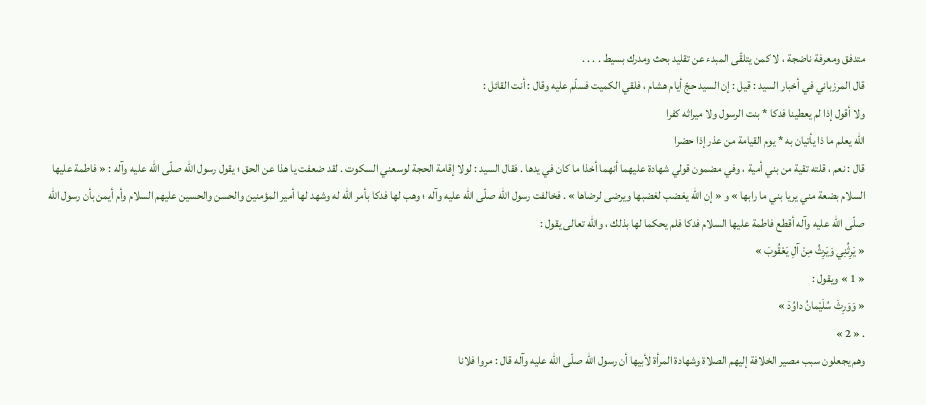متدفق ومعرفة ناضجة ، لا كمن يتلقّى المبدء عن تقليد بحث ومدرك بسيط . . . .
قال المرزباني في أخبار السيد : قيل : إن السيد حجّ أيام هشام ، فلقي الكميت فسلّم عليه وقال : أنت القائل :
ولا أقول إذا لم يعطينا فدكا * بنت الرسول ولا ميراثه كفرا
اللّه يعلم ما ذا يأتيان به * يوم القيامة من عذر إذا حضرا
قال : نعم ، قلته تقية من بني أمية ، وفي مضمون قولي شهادة عليهما أنهما أخذا ما كان في يدها . فقال السيد : لولا إقامة الحجة لوسعني السكوت . لقد ضعفت يا هذا عن الحق ؛ يقول رسول اللّه صلّى اللّه عليه وآله : « فاطمة عليها السلام بضعة مني يريا بني ما رابها » و « إن اللّه يغضب لغضبها ويرضى لرضاها » . فخالفت رسول اللّه صلّى اللّه عليه وآله ؛ وهب لها فدكا بأمر اللّه له وشهد لها أمير المؤمنين والحسن والحسين عليهم السلام وأم أيمن بأن رسول اللّه صلّى اللّه عليه وآله أقطع فاطمة عليها السلام فدكا فلم يحكما لها بذلك ، واللّه تعالى يقول :
« يَرِثُنِي وَيَرِثُ مِنْ آلِ يَعْقُوبَ »
« 1 » ويقول :
« وَوَرِثَ سُلَيْمانُ داوُدَ »
. « 2 »
وهم يجعلون سبب مصير الخلافة إليهم الصلاة وشهادة المرأة لأبيها أن رسول اللّه صلّى اللّه عليه وآله قال : مروا فلانا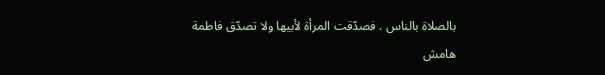بالصلاة بالناس . فصدّقت المرأة لأبيها ولا تصدّق فاطمة
هامش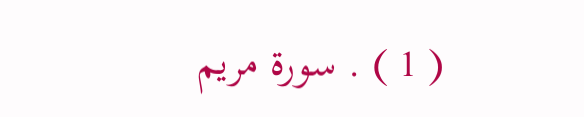( 1 ) . سورة مريم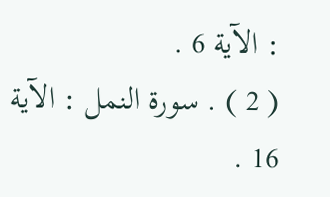: الآية 6 .
( 2 ) . سورة النمل : الآية 16 .